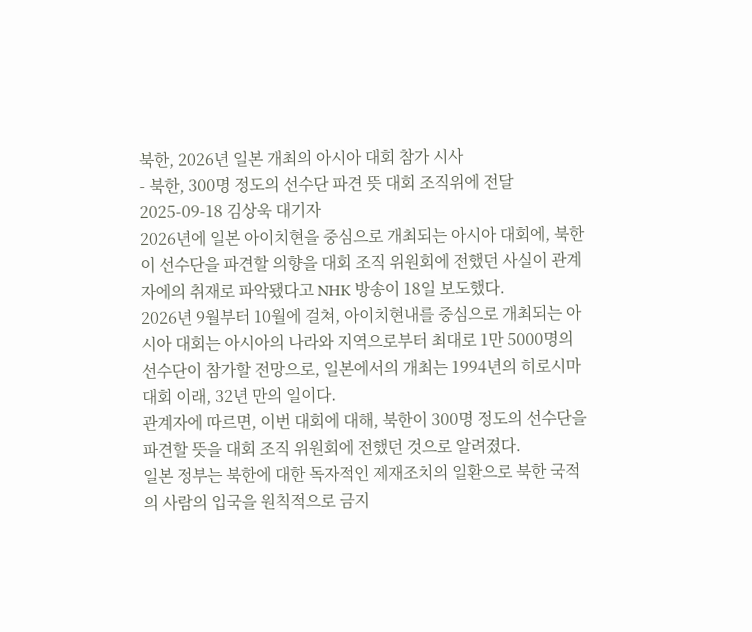북한, 2026년 일본 개최의 아시아 대회 참가 시사
- 북한, 300명 정도의 선수단 파견 뜻 대회 조직위에 전달
2025-09-18 김상욱 대기자
2026년에 일본 아이치현을 중심으로 개최되는 아시아 대회에, 북한이 선수단을 파견할 의향을 대회 조직 위원회에 전했던 사실이 관계자에의 취재로 파악됐다고 NHK 방송이 18일 보도했다.
2026년 9월부터 10월에 걸쳐, 아이치현내를 중심으로 개최되는 아시아 대회는 아시아의 나라와 지역으로부터 최대로 1만 5000명의 선수단이 참가할 전망으로, 일본에서의 개최는 1994년의 히로시마 대회 이래, 32년 만의 일이다.
관계자에 따르면, 이번 대회에 대해, 북한이 300명 정도의 선수단을 파견할 뜻을 대회 조직 위원회에 전했던 것으로 알려졌다.
일본 정부는 북한에 대한 독자적인 제재조치의 일환으로 북한 국적의 사람의 입국을 원칙적으로 금지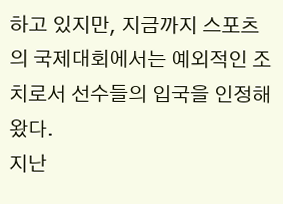하고 있지만, 지금까지 스포츠의 국제대회에서는 예외적인 조치로서 선수들의 입국을 인정해 왔다.
지난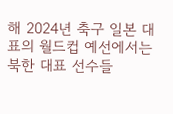해 2024년 축구 일본 대표의 월드컵 예선에서는 북한 대표 선수들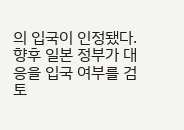의 입국이 인정됐다. 향후 일본 정부가 대응을 입국 여부를 검토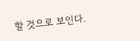할 것으로 보인다.